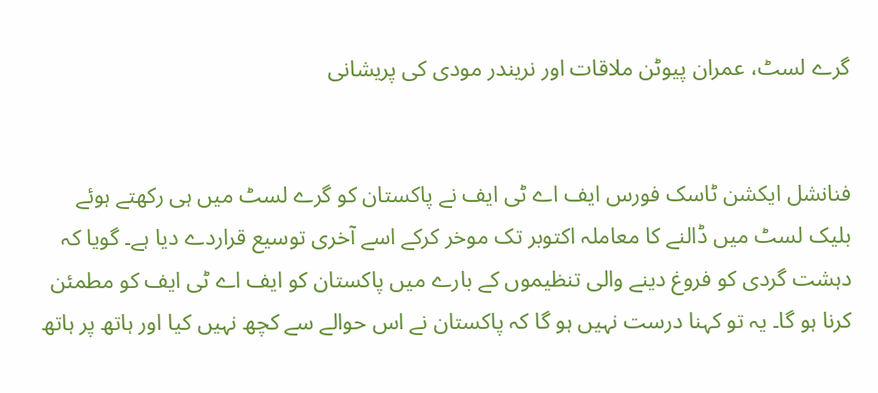گرے لسٹ، عمران پیوٹن ملاقات اور نریندر مودی کی پریشانی


فنانشل ایکشن ٹاسک فورس ایف اے ٹی ایف نے پاکستان کو گرے لسٹ میں ہی رکھتے ہوئے بلیک لسٹ میں ڈالنے کا معاملہ اکتوبر تک موخر کرکے اسے آخری توسیع قراردے دیا ہے۔ گویا کہ دہشت گردی کو فروغ دینے والی تنظیموں کے بارے میں پاکستان کو ایف اے ٹی ایف کو مطمئن کرنا ہو گا۔ یہ تو کہنا درست نہیں ہو گا کہ پاکستان نے اس حوالے سے کچھ نہیں کیا اور ہاتھ پر ہاتھ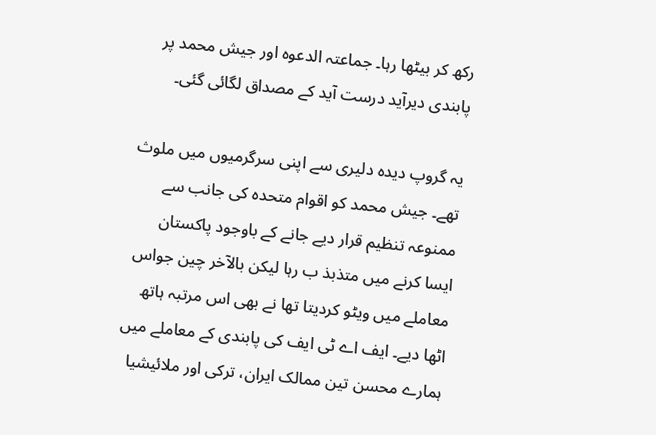رکھ کر بیٹھا رہا۔ جماعتہ الدعوہ اور جیش محمد پر پابندی دیرآید درست آید کے مصداق لگائی گئی۔

یہ گروپ دیدہ دلیری سے اپنی سرگرمیوں میں ملوث تھے۔ جیش محمد کو اقوام متحدہ کی جانب سے ممنوعہ تنظیم قرار دیے جانے کے باوجود پاکستان ایسا کرنے میں متذبذ ب رہا لیکن بالآخر چین جواس معاملے میں ویٹو کردیتا تھا نے بھی اس مرتبہ ہاتھ اٹھا دیے۔ ایف اے ٹی ایف کی پابندی کے معاملے میں ہمارے محسن تین ممالک ایران، ترکی اور ملائیشیا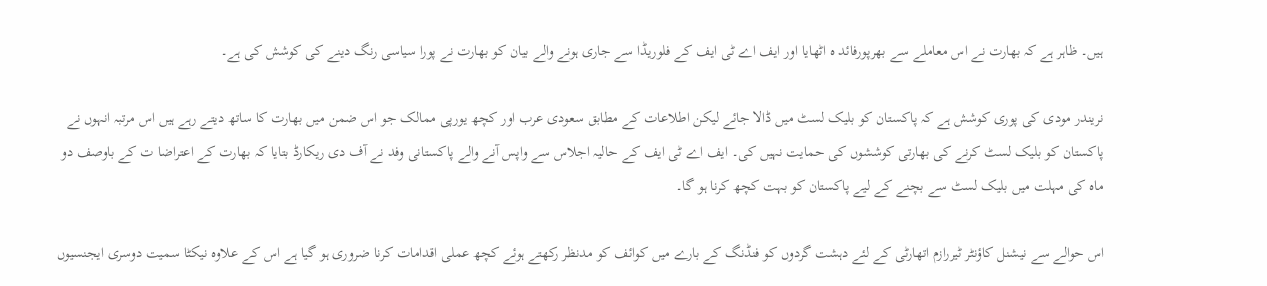ہیں۔ ظاہر ہے کہ بھارت نے اس معاملے سے بھرپورفائد ہ اٹھایا اور ایف اے ٹی ایف کے فلوریڈا سے جاری ہونے والے بیان کو بھارت نے پورا سیاسی رنگ دینے کی کوشش کی ہے۔

نریندر مودی کی پوری کوشش ہے کہ پاکستان کو بلیک لسٹ میں ڈالا جائے لیکن اطلاعات کے مطابق سعودی عرب اور کچھ یورپی ممالک جو اس ضمن میں بھارت کا ساتھ دیتے رہے ہیں اس مرتبہ انہوں نے پاکستان کو بلیک لسٹ کرنے کی بھارتی کوششوں کی حمایت نہیں کی۔ ایف اے ٹی ایف کے حالیہ اجلاس سے واپس آنے والے پاکستانی وفد نے آف دی ریکارڈ بتایا کہ بھارت کے اعتراضا ت کے باوصف دو ماہ کی مہلت میں بلیک لسٹ سے بچنے کے لیے پاکستان کو بہت کچھ کرنا ہو گا۔

اس حوالے سے نیشنل کاؤنٹر ٹیررازم اتھارٹی کے لئے دہشت گردوں کو فنڈنگ کے بارے میں کوائف کو مدنظر رکھتے ہوئے کچھ عملی اقدامات کرنا ضروری ہو گیا ہے اس کے علاوہ نیکٹا سمیت دوسری ایجنسیوں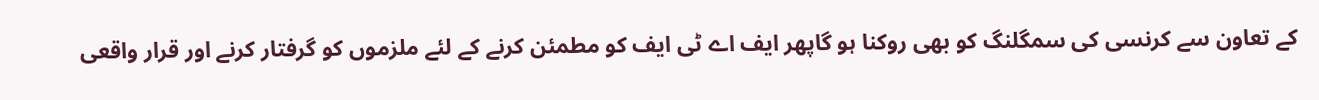کے تعاون سے کرنسی کی سمگلنگ کو بھی روکنا ہو گاپھر ایف اے ٹی ایف کو مطمئن کرنے کے لئے ملزموں کو گرفتار کرنے اور قرار واقعی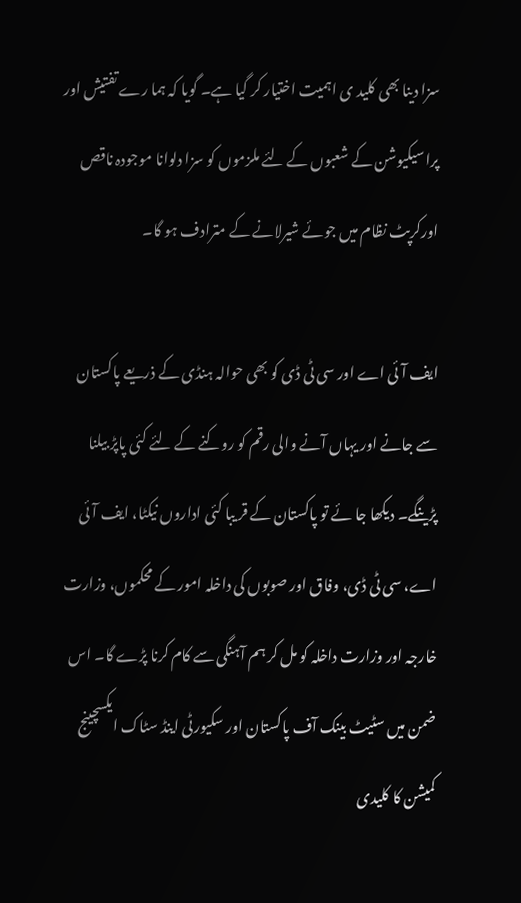سزا دینا بھی کلید ی اہمیت اختیار کر گیا ہے۔ گویا کہ ہما رے تفتیش اور پراسیکیوشن کے شعبوں کے لئے ملزموں کو سزا دلوانا موجودہ ناقص اورکرپٹ نظام میں جوئے شیرلانے کے مترادف ہو گا۔

ایف آ ئی اے اور سی ٹی ڈی کو بھی حوالہ ہنڈی کے ذریعے پاکستان سے جانے اور یہاں آنے والی رقم کو روکنے کے لئے کئی پاپڑ بیلنا پڑینگے۔ دیکھا جا ئے تو پاکستان کے قر یبا کئی اداروں نیکٹا، ایف آ ئی اے، سی ٹی ڈی، وفاق اور صوبوں کی داخلہ امور کے محکموں، وزارت خارجہ اور وزارت داخلہ کو مل کر ہم آہنگی سے کام کرنا پڑے گا۔ اس ضمن میں سٹیٹ بینک آف پاکستان اور سکیورٹی اینڈ سٹاک ایکسچینج کمیشن کا کلیدی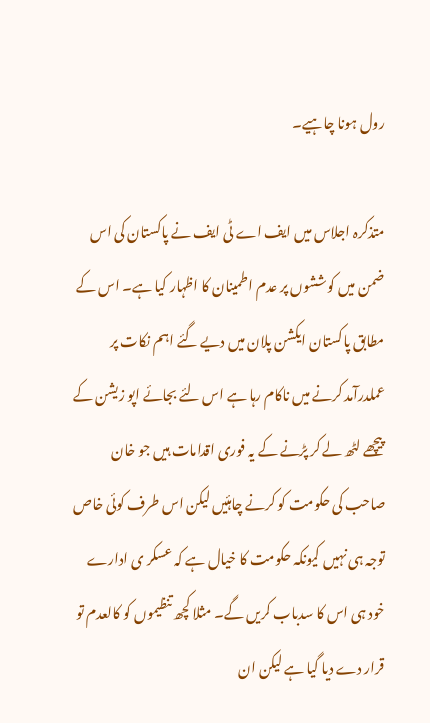رول ہونا چاہیے۔

متذکرہ اجلاس میں ایف اے ٹی ایف نے پاکستان کی اس ضمن میں کوششوں پر عدم اطمینان کا اظہار کیا ہے۔ اس کے مطابق پاکستان ایکشن پلان میں دیے گئے اہم نکات پر عملدرآمد کرنے میں ناکام رہا ہے اس لئے بجائے اپو زیشن کے پیچھے لٹھ لے کر پڑنے کے یہ فوری اقدامات ہیں جو خان صاحب کی حکومت کو کرنے چاہئیں لیکن اس طرف کوئی خاص توجہ ہی نہیں کیونکہ حکومت کا خیال ہے کہ عسکر ی ادارے خود ہی اس کا سدباب کریں گے۔ مثلا کچھ تنظیموں کو کالعدم تو قرار دے دیا گیا ہے لیکن ان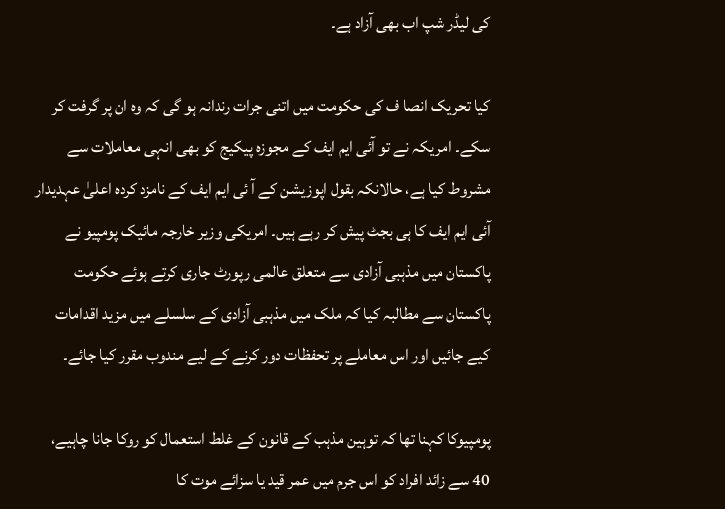کی لیڈر شپ اب بھی آزاد ہے۔

کیا تحریک انصا ف کی حکومت میں اتنی جرات رندانہ ہو گی کہ وہ ان پر گرفت کر سکے۔ امریکہ نے تو آئی ایم ایف کے مجوزہ پیکیج کو بھی انہی معاملات سے مشروط کیا ہے، حالانکہ بقول اپوزیشن کے آ ئی ایم ایف کے نامزد کردہ اعلیٰ عہدیدار آئی ایم ایف کا ہی بجٹ پیش کر رہے ہیں۔ امریکی وزیر خارجہ مائیک پومپیو نے پاکستان میں مذہبی آزادی سے متعلق عالمی رپورٹ جاری کرتے ہوئے حکومت پاکستان سے مطالبہ کیا کہ ملک میں مذہبی آزادی کے سلسلے میں مزید اقدامات کیے جائیں اور اس معاملے پر تحفظات دور کرنے کے لیے مندوب مقرر کیا جائے۔

پومپیوکا کہنا تھا کہ توہین مذہب کے قانون کے غلط استعمال کو روکا جانا چاہیے، 40 سے زائد افراد کو اس جرم میں عمر قید یا سزائے موت کا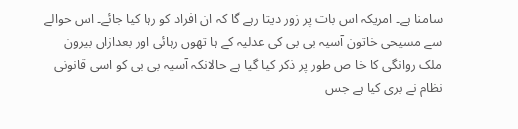سامنا ہے۔ امریکہ اس بات پر زور دیتا رہے گا کہ ان افراد کو رہا کیا جائے۔ اس حوالے سے مسیحی خاتون آسیہ بی بی کی عدلیہ کے ہا تھوں رہائی اور بعدازاں بیرون ملک روانگی کا خا ص طور پر ذکر کیا گیا ہے حالانکہ آسیہ بی بی کو اسی قانونی نظام نے بری کیا ہے جس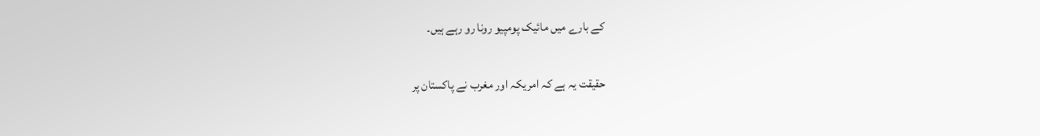کے بارے میں مائیک پومپیو رونا رو رہے ہیں۔

حقیقت یہ ہے کہ امریکہ اور مغرب نے پاکستان پر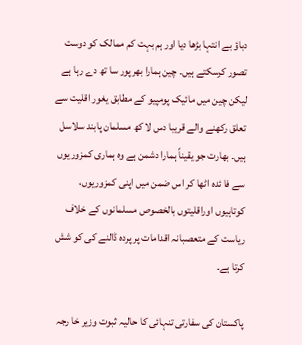دباؤ بے انتہا بڑھا دیا اور ہم بہت کم ممالک کو دوست تصور کرسکتے ہیں۔ چین ہمارا بھرپور سا تھ دے رہا ہے لیکن چین میں مائیک پومپیو کے مطابق یغور اقلیت سے تعلق رکھنے والے قریبا دس لا کھ مسلمان پابند سلاسل ہیں۔ بھارت جو یقیناً ہمارا دشمن ہے وہ ہماری کمزوریوں سے فا ئدہ اٹھا کر اس ضمن میں اپنی کمزوریوں، کوتاہیوں اوراقلیتوں بالخصوص مسلمانوں کے خلاف ریاست کے متعصبانہ اقدامات پر پردہ ڈالنے کی کو شش کرتا ہے۔

پاکستان کی سفارتی تنہائی کا حالیہ ثبوت وزیر خا رجہ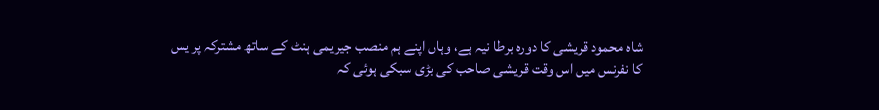شاہ محمود قریشی کا دورہ برطا نیہ ہے، وہاں اپنے ہم منصب جیریمی ہنٹ کے ساتھ مشترکہ پر یس کا نفرنس میں اس وقت قریشی صاحب کی بڑی سبکی ہوئی کہ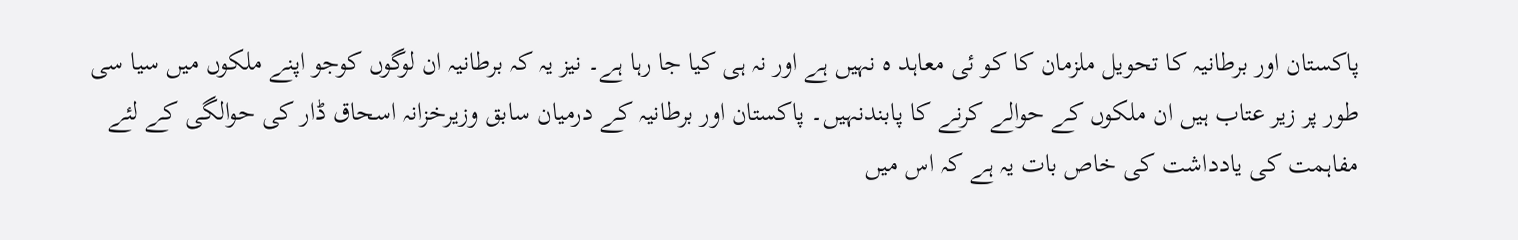پاکستان اور برطانیہ کا تحویل ملزمان کا کو ئی معاہد ہ نہیں ہے اور نہ ہی کیا جا رہا ہے۔ نیز یہ کہ برطانیہ ان لوگوں کوجو اپنے ملکوں میں سیا سی طور پر زیر عتاب ہیں ان ملکوں کے حوالے کرنے کا پابندنہیں۔ پاکستان اور برطانیہ کے درمیان سابق وزیرخزانہ اسحاق ڈار کی حوالگی کے لئے مفاہمت کی یادداشت کی خاص بات یہ ہے کہ اس میں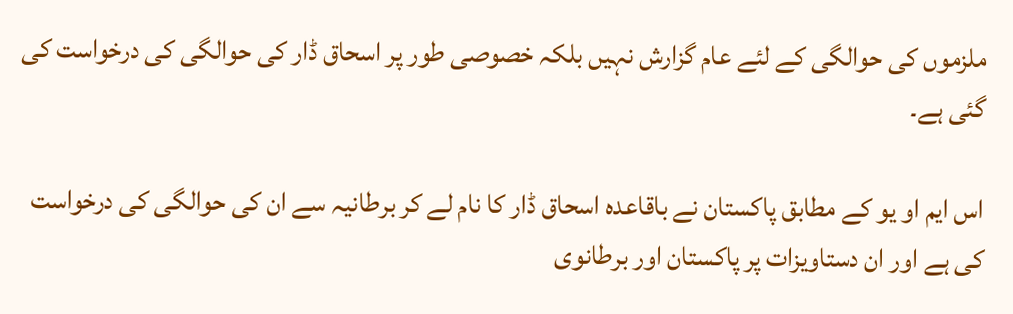ملزموں کی حوالگی کے لئے عام گزارش نہیں بلکہ خصوصی طور پر اسحاق ڈار کی حوالگی کی درخواست کی گئی ہے۔

اس ایم او یو کے مطابق پاکستان نے باقاعدہ اسحاق ڈار کا نام لے کر برطانیہ سے ان کی حوالگی کی درخواست کی ہے اور ان دستاویزات پر پاکستان اور برطانوی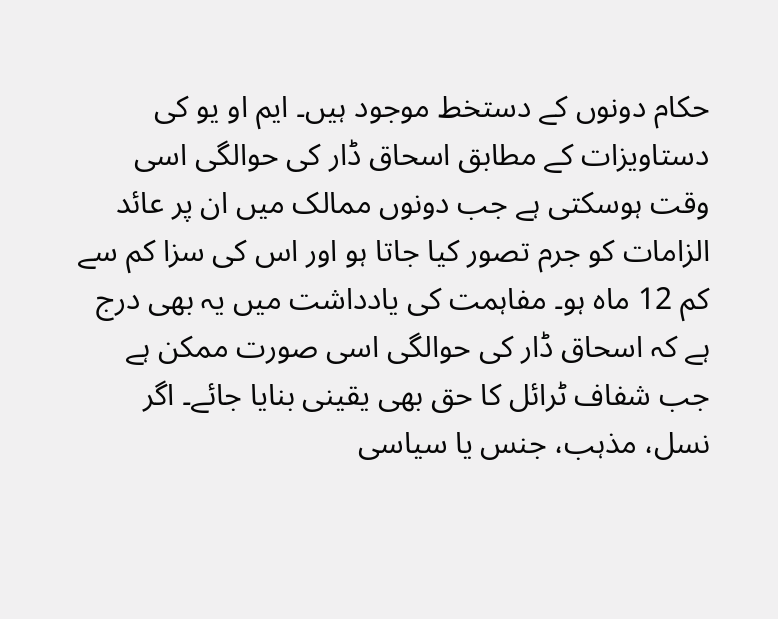حکام دونوں کے دستخط موجود ہیں۔ ایم او یو کی دستاویزات کے مطابق اسحاق ڈار کی حوالگی اسی وقت ہوسکتی ہے جب دونوں ممالک میں ان پر عائد الزامات کو جرم تصور کیا جاتا ہو اور اس کی سزا کم سے کم 12 ماہ ہو۔ مفاہمت کی یادداشت میں یہ بھی درج ہے کہ اسحاق ڈار کی حوالگی اسی صورت ممکن ہے جب شفاف ٹرائل کا حق بھی یقینی بنایا جائے۔ اگر نسل، مذہب، جنس یا سیاسی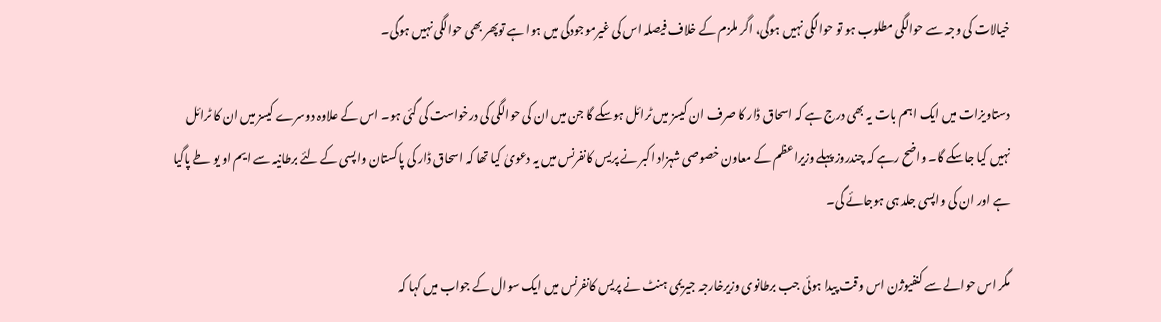خیالات کی وجہ سے حوالگی مطلوب ہو تو حوالگی نہیں ہوگی، اگر ملزم کے خلاف فیصلہ اس کی غیرموجودگی میں ہوا ہے توپھر بھی حوالگی نہیں ہوگی۔

دستاویزات میں ایک اہم بات یہ بھی درج ہے کہ اسحاق ڈار کا صرف ان کیسز میں ٹرائل ہوسکے گا جن میں ان کی حوالگی کی درخواست کی گئی ہو۔ اس کے علاوہ دوسرے کیسز میں ان کا ٹرائل نہیں کیا جاسکے گا۔ واضح رہے کہ چندروز پہلے وزیراعظم کے معاون خصوصی شہزاد اکبر نے پریس کانفرنس میں یہ دعویٰ کیا تھا کہ اسحاق ڈار کی پاکستان واپسی کے لئے برطانیہ سے ایم او یو طے پاگیا ہے اور ان کی واپسی جلد ہی ہوجائے گی۔

مگر اس حوالے سے کنفیوژن اس وقت پیدا ہوئی جب برطانوی وزیرخارجہ جیریمی ہنٹ نے پریس کانفرنس میں ایک سوال کے جواب میں کہا کہ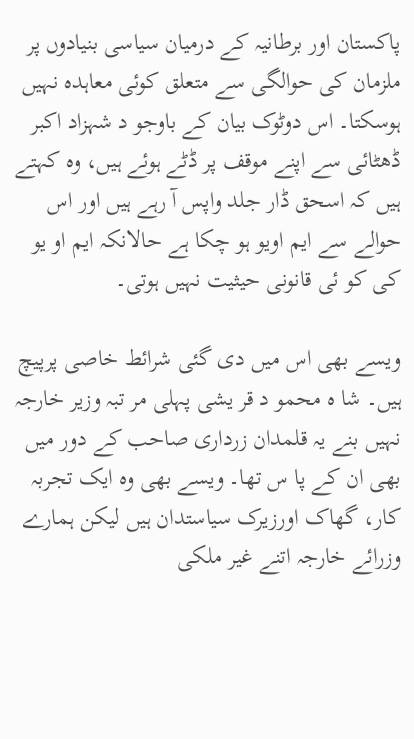پاکستان اور برطانیہ کے درمیان سیاسی بنیادوں پر ملزمان کی حوالگی سے متعلق کوئی معاہدہ نہیں ہوسکتا۔ اس دوٹوک بیان کے باوجو د شہزاد اکبر ڈھٹائی سے اپنے موقف پر ڈٹے ہوئے ہیں، وہ کہتے ہیں کہ اسحق ڈار جلد واپس آ رہے ہیں اور اس حوالے سے ایم اویو ہو چکا ہے حالانکہ ایم او یو کی کو ئی قانونی حیثیت نہیں ہوتی۔

ویسے بھی اس میں دی گئی شرائط خاصی پرپیچ ہیں۔ شا ہ محمو د قر یشی پہلی مر تبہ وزیر خارجہ نہیں بنے یہ قلمدان زرداری صاحب کے دور میں بھی ان کے پا س تھا۔ ویسے بھی وہ ایک تجربہ کار، گھاک اورزیرک سیاستدان ہیں لیکن ہمارے وزرائے خارجہ اتنے غیر ملکی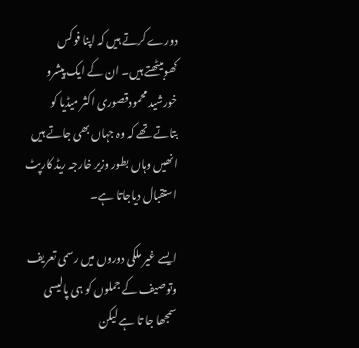دورے کرتے ہیں کہ اپنا فوکس کھوبیٹھتے ہیں۔ ان کے ایک پیشرو خورشید محمودقصوری اکثر میڈیا کو بتاتے تھے کہ وہ جہاں بھی جاتے ہیں انھیں وہاں بطور وزیر خارجہ ریڈ کارپٹ استقبال دیاجاتا ہے۔

ایسے غیر ملکی دوروں میں رسمی تعریف وتوصیف کے جملوں کو ہی پالیسی سمجھا جا تا ہے لیکن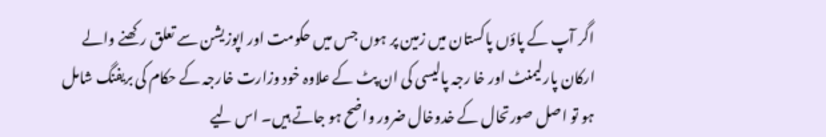اگر آپ کے پاؤں پاکستان میں زمین پر ہوں جس میں حکومت اور اپوزیشن سے تعلق رکھنے والے ارکان پارلیمنٹ اور خا رجہ پالیسی کی ان پٹ کے علاوہ خود وزارت خارجہ کے حکام کی بریفنگ شامل ہو تو اصل صورتحال کے خدوخال ضرور واضح ہو جاتے ہیں۔ اس لیے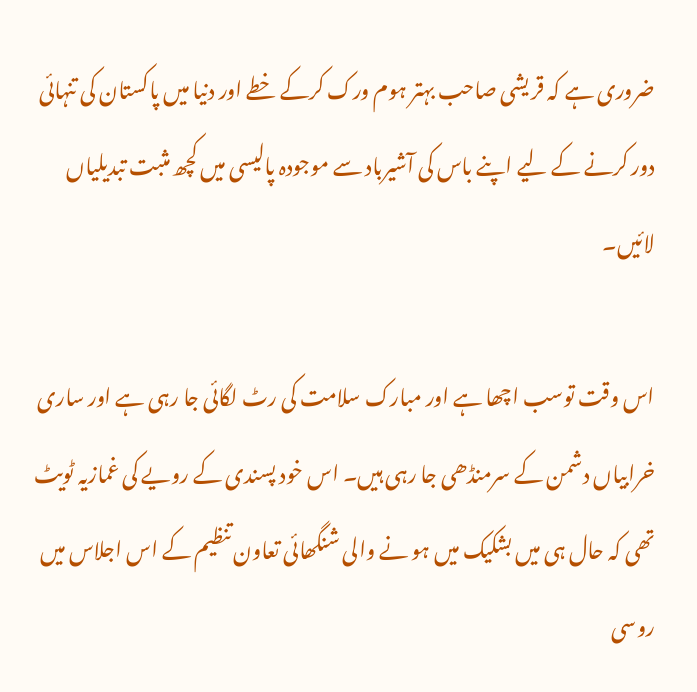ضروری ہے کہ قر یشی صاحب بہتر ہوم ورک کرکے خطے اور دنیا میں پاکستان کی تنہائی دور کرنے کے لیے اپنے باس کی آشیرباد سے موجودہ پالیسی میں کچھ مثبت تبدیلیاں لائیں۔

اس وقت توسب اچھا ہے اور مبارک سلامت کی رٹ لگائی جا رہی ہے اور ساری خرابیاں دشمن کے سرمنڈھی جا رہی ہیں۔ اس خود پسندی کے رویے کی غمازیہ ٹویٹ تھی کہ حال ہی میں بشکیک میں ہو نے والی شنگھائی تعاون تنظیم کے اس اجلاس میں روسی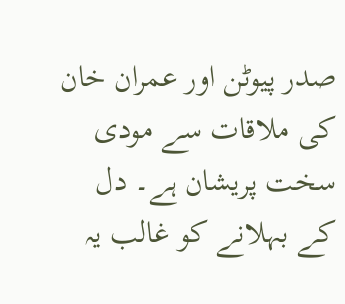صدر پیوٹن اور عمران خان کی ملاقات سے مودی سخت پریشان ہے۔ دل کے بہلانے کو غالب یہ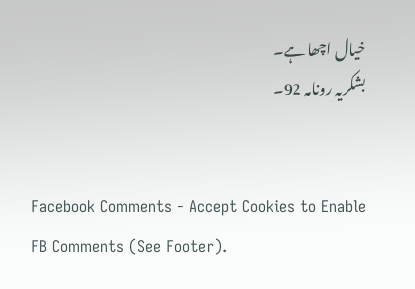خیال اچھا ہے۔
بشکریہ رونامہ 92۔


Facebook Comments - Accept Cookies to Enable FB Comments (See Footer).